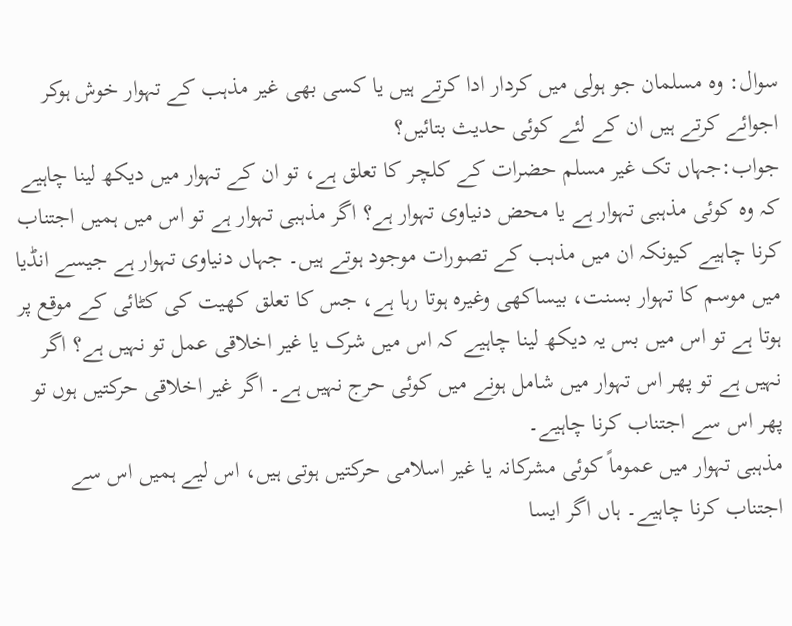سوال: وہ مسلمان جو ہولی میں کردار ادا کرتے ہیں یا کسی بھی غیر مذہب کے تہوار خوش ہوکر اجوائے کرتے ہیں ان کے لئے کوئی حدیث بتائیں؟
جواب:جہاں تک غیر مسلم حضرات کے کلچر کا تعلق ہے، تو ان کے تہوار میں دیکھ لینا چاہیے کہ وہ کوئی مذہبی تہوار ہے یا محض دنیاوی تہوار ہے؟ اگر مذہبی تہوار ہے تو اس میں ہمیں اجتناب کرنا چاہیے کیونکہ ان میں مذہب کے تصورات موجود ہوتے ہیں۔ جہاں دنیاوی تہوار ہے جیسے انڈیا میں موسم کا تہوار بسنت، بیساکھی وغیرہ ہوتا رہا ہے، جس کا تعلق کھیت کی کٹائی کے موقع پر ہوتا ہے تو اس میں بس یہ دیکھ لینا چاہیے کہ اس میں شرک یا غیر اخلاقی عمل تو نہیں ہے؟ اگر نہیں ہے تو پھر اس تہوار میں شامل ہونے میں کوئی حرج نہیں ہے۔ اگر غیر اخلاقی حرکتیں ہوں تو پھر اس سے اجتناب کرنا چاہیے۔
مذہبی تہوار میں عموماً کوئی مشرکانہ یا غیر اسلامی حرکتیں ہوتی ہیں، اس لیے ہمیں اس سے اجتناب کرنا چاہیے۔ ہاں اگر ایسا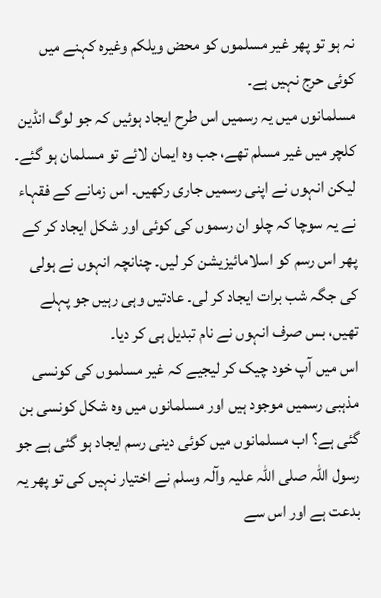نہ ہو تو پھر غیر مسلموں کو محض ویلکم وغیرہ کہنے میں کوئی حرج نہیں ہے۔
مسلمانوں میں یہ رسمیں اس طرح ایجاد ہوئیں کہ جو لوگ انڈین کلچر میں غیر مسلم تھے، جب وہ ایمان لائے تو مسلمان ہو گئے۔ لیکن انہوں نے اپنی رسمیں جاری رکھیں۔ اس زمانے کے فقہاء نے یہ سوچا کہ چلو ان رسموں کی کوئی اور شکل ایجاد کر کے پھر اس رسم کو اسلامائیزیشن کر لیں۔ چنانچہ انہوں نے ہولی کی جگہ شب برات ایجاد کر لی۔ عادتیں وہی رہیں جو پہلے تھیں، بس صرف انہوں نے نام تبدیل ہی کر دیا۔
اس میں آپ خود چیک کر لیجیے کہ غیر مسلموں کی کونسی مذہبی رسمیں موجود ہیں اور مسلمانوں میں وہ شکل کونسی بن گئی ہے؟ اب مسلمانوں میں کوئی دینی رسم ایجاد ہو گئی ہے جو رسول اللہ صلی اللہ علیہ وآلہ وسلم نے اختیار نہیں کی تو پھر یہ بدعت ہے اور اس سے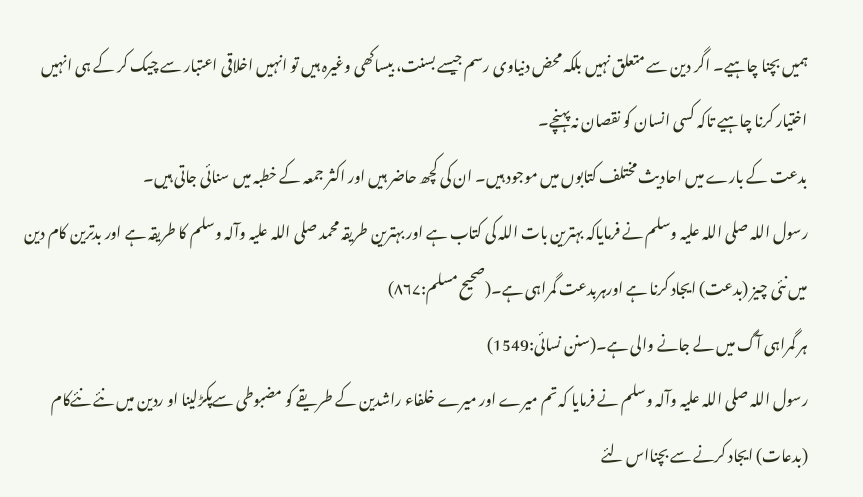ہمیں بچنا چاہیے۔ اگر دین سے متعلق نہیں بلکہ محض دنیاوی رسم جیسے بسنت، بیساکھی وغیرہ ہیں تو انہیں اخلاقی اعتبار سے چیک کر کے ہی انہیں اختیار کرنا چاہیے تاکہ کسی انسان کو نقصان نہ پہنچے۔
بدعت کے بارے میں احادیث مختلف کتابوں میں موجود ہیں۔ ان کی کچھ حاضر ہیں اور اکثر جمعہ کے خطبہ میں سنائی جاتی ہیں۔
رسول اللہ صلی اللہ علیہ وسلم نے فرمایاکہ بہترین بات اللہ کی کتاب ہے اور بہترین طریقہ محمد صلی اللہ علیہ وآلہ وسلم کا طریقہ ہے اور بدترین کام دین میں نئی چیز (بدعت) ایجاد کرنا ہے اورہربدعت گمراہی ہے۔(صحیح مسلم:۸۶۷)
ہر گمراہی آگ میں لے جانے والی ہے۔(سنن نسائی:1549)
رسول اللہ صلی اللہ علیہ وآلہ وسلم نے فرمایا کہ تم میرے اور میرے خلفاء راشدین کے طریقے کو مضبوطی سےپکڑلینا او ردین میں نئے نئےکام (بدعات) ایجاد کرنے سے بچنااس لئے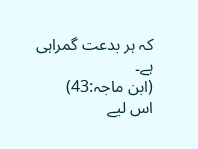کہ ہر بدعت گمراہی ہے۔
(ابن ماجہ:43)
اس لیے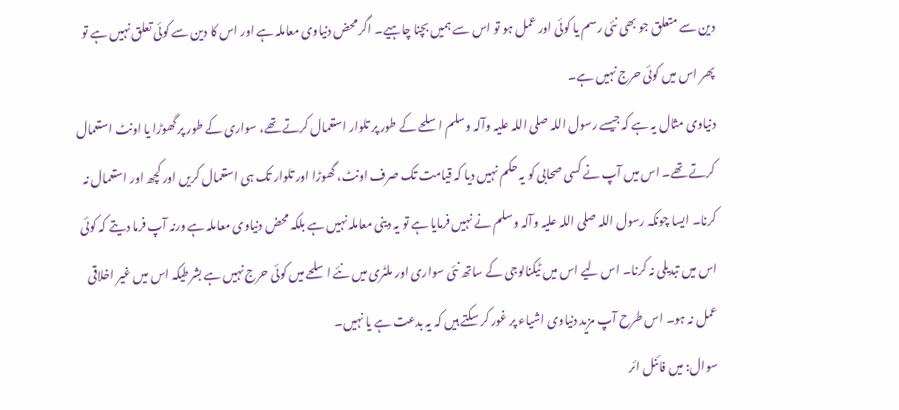دین سے متعلق جو بھی نئی رسم یا کوئی اور عمل ہو تو اس سے ہمیں بچنا چاہیے۔ اگر محض دنیاوی معاملہ ہے اور اس کا دین سے کوئی تعلق نہیں ہے تو پھر اس میں کوئی حرج نہیں ہے۔
دنیاوی مثال یہ ہے کہ جیسے رسول اللہ صلی اللہ علیہ وآلہ وسلم اسلحے کے طور پر تلوار استعمال کرتے تھے، سواری کے طور پر گھوڑا یا اونٹ استعمال کرتے تھے۔ اس میں آپ نے کسی صحابی کو یہ حکم نہیں دیا کہ قیامت تک صرف اونٹ، گھوڑا اور تلوار تک ہی استعمال کریں اور کچھ اور استعمال نہ کرنا۔ ایسا چونکہ رسول اللہ صلی اللہ علیہ وآلہ وسلم نے نہیں فرمایا ہے تو یہ دینی معاملہ نہیں ہے بلکہ محض دنیاوی معاملہ ہے ورنہ آپ فرما دیتے کہ کوئی اس میں تبدیلی نہ کرنا۔ اس لیے اس میں ٹیکنالوجی کے ساتھ نئی سواری اور ملٹری میں نئے اسلحے میں کوئی حرج نہیں ہے بشرطیکہ اس میں غیر اخلاقی عمل نہ ہو۔ اس طرح آپ مزید دنیاوی اشیاء پر غور کر سکتے ہیں کہ یہ بدعت ہے یا نہیں۔
سوال: میں فائنل ائر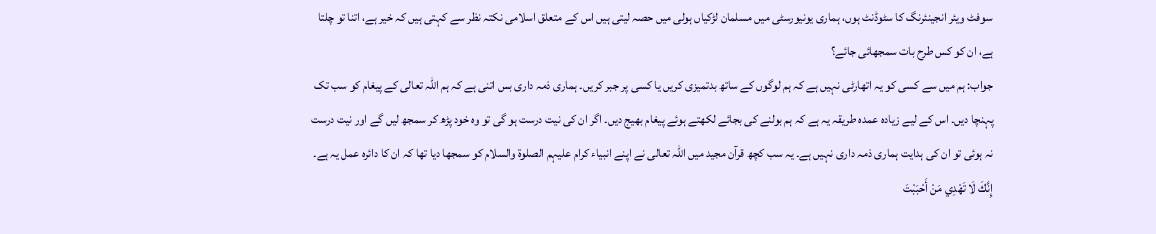سوفٹ ویئر انجینئرنگ کا سٹوڈنٹ ہوں، ہماری یونیورسٹی میں مسلمان لڑکیاں ہولی میں حصہ لیتی ہیں اس کے متعلق اسلامی نکتہ نظر سے کہتی ہیں کہ خیر ہے، اتنا تو چلتا ہے، ان کو کس طرح بات سمجھائی جائے؟
جواب: ہم میں سے کسی کو یہ اتھارٹی نہیں ہے کہ ہم لوگوں کے ساتھ بدتمیزی کریں یا کسی پر جبر کریں۔ ہماری ذمہ داری بس اتنی ہے کہ ہم اللہ تعالی کے پیغام کو سب تک پہنچا دیں۔ اس کے لیے زیادہ عمدہ طریقہ یہ ہے کہ ہم بولنے کی بجائے لکھتے ہوئے پیغام بھیج دیں۔ اگر ان کی نیت درست ہو گی تو وہ خود پڑھ کر سمجھ لیں گے اور نیت درست نہ ہوئی تو ان کی ہدایت ہماری ذمہ داری نہیں ہے۔ یہ سب کچھ قرآن مجید میں اللہ تعالی نے اپنے انبیاء کرام علیہم الصلوۃ والسلام کو سمجھا دیا تھا کہ ان کا دائرہ عمل یہ ہے۔
إِنَّكَ لَا تَهْدِي مَنْ أَحْبَبْتَ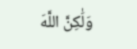وَلَٰكِنَّ اللَّهَ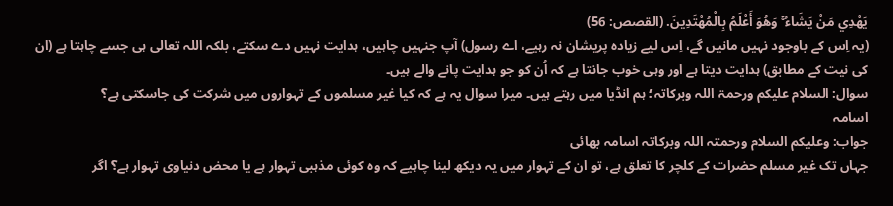يَهْدِي مَنْ يَشَاءُ ۚ وَهُوَ أَعْلَمُ بِالْمُهْتَدِينَ. (القصص: 56)
(یہ اِس کے باوجود نہیں مانیں گے، اِس لیے زیادہ پریشان نہ رہیے، اے رسول) آپ جنہیں چاہیں، ہدایت نہیں دے سکتے، بلکہ اللہ تعالی ہی جسے چاہتا ہے (ان کی نیت کے مطابق) ہدایت دیتا ہے اور وہی خوب جانتا ہے کہ اُن کو جو ہدایت پانے والے ہیں۔
سوال: السلام علیکم ورحمۃ اللہ وبرکاتہ؛ ہم انڈیا میں رہتے ہیں۔ میرا سوال یہ ہے کہ کیا غیر مسلموں کے تہواروں میں شرکت کی جاسکتی ہے؟
اسامہ
جواب: وعلیکم السلام ورحمتہ اللہ وبرکاتہ اسامہ بھائی
جہاں تک غیر مسلم حضرات کے کلچر کا تعلق ہے، تو ان کے تہوار میں یہ دیکھ لینا چاہیے کہ وہ کوئی مذہبی تہوار ہے یا محض دنیاوی تہوار ہے؟ اگر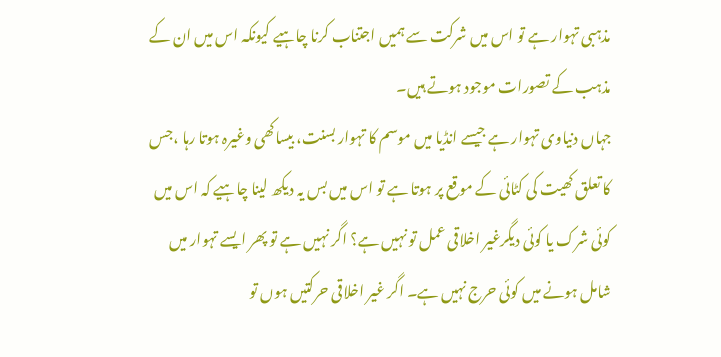مذہبی تہوار ہے تو اس میں شرکت سے ہمیں اجتناب کرنا چاہیے کیونکہ اس میں ان کے مذہب کے تصورات موجود ہوتے ہیں۔
جہاں دنیاوی تہوار ہے جیسے انڈیا میں موسم کا تہوار بسنت، بیساکھی وغیرہ ہوتا رہا ،جس کا تعلق کھیت کی کٹائی کے موقع پر ہوتا ہے تو اس میں بس یہ دیکھ لینا چاہیے کہ اس میں کوئی شرک یا کوئی دیگرغیر اخلاقی عمل تو نہیں ہے؟ اگر نہیں ہے تو پھر ایسے تہوار میں شامل ہونے میں کوئی حرج نہیں ہے۔ اگر غیر اخلاقی حرکتیں ہوں تو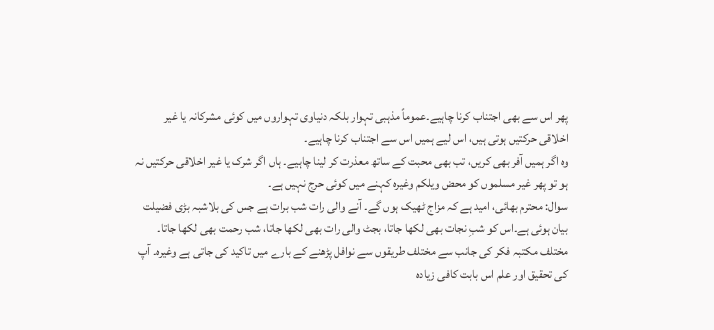پھر اس سے بھی اجتناب کرنا چاہیے۔عموماً مذہبی تہوار بلکہ دنیاوی تہواروں میں کوئی مشرکانہ یا غیر اخلاقی حرکتیں ہوتی ہیں، اس لیے ہمیں اس سے اجتناب کرنا چاہیے۔
وہ اگر ہمیں آفر بھی کریں، تب بھی محبت کے ساتھ معذرت کر لینا چاہیے۔ ہاں اگر شرک یا غیر اخلاقی حرکتیں نہ ہو تو پھر غیر مسلموں کو محض ویلکم وغیرہ کہنے میں کوئی حرج نہیں ہے۔
سوال: محترم بھائی، امید ہے کہ مزاج ٹھیک ہوں گے۔ آنے والی رات شب برات ہے جس کی بلاشبہ بڑی فضیلت بیان ہوئی ہے۔اس کو شبِ نجات بھی لکھا جاتا، بجٹ والی رات بھی لکھا جاتا، شب رحمت بھی لکھا جاتا۔ مختلف مکتبہ فکر کی جانب سے مختلف طریقوں سے نوافل پڑھنے کے بارے میں تاکید کی جاتی ہے وغیرہ۔ آپ کی تحقیق اور علم اس بابت کافی زیادہ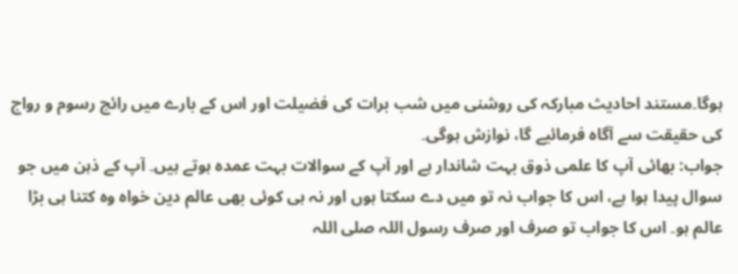ہوگا۔مستند احادیث مبارکہ کی روشنی میں شب برات کی فضیلت اور اس کے بارے میں رائج رسوم و رواج کی حقیقت سے آگاہ فرمائیے گا، نوازش ہوگی۔
جواب: بھائی آپ کا علمی ذوق بہت شاندار ہے اور آپ کے سوالات بہت عمدہ ہوتے ہیں۔ آپ کے ذہن میں جو سوال پیدا ہوا ہے، اس کا جواب نہ تو میں دے سکتا ہوں اور نہ ہی کوئی بھی عالم دین خواہ وہ کتنا ہی بڑا عالم ہو۔ اس کا جواب تو صرف اور صرف رسول اللہ صلی اللہ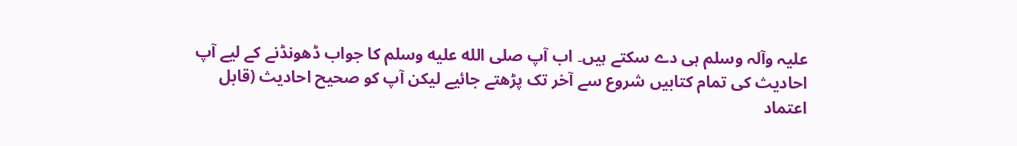علیہ وآلہ وسلم ہی دے سکتے ہیں۔ اب آپ صلى الله عليه وسلم کا جواب ڈھونڈنے کے لیے آپ احادیث کی تمام کتابیں شروع سے آخر تک پڑھتے جائیے لیکن آپ کو صحیح احادیث (قابل اعتماد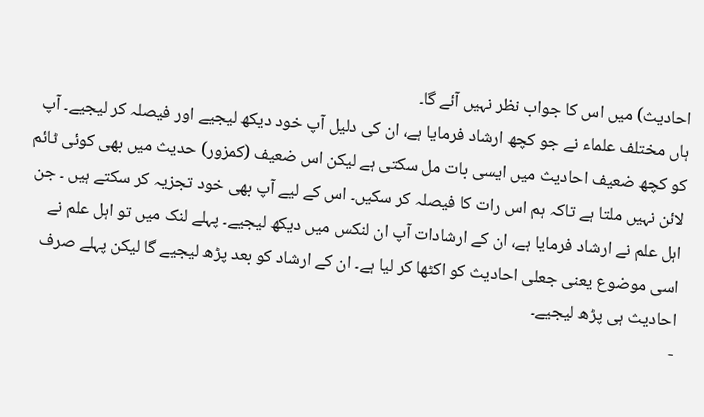احادیث) میں اس کا جواب نظر نہیں آئے گا۔
ہاں مختلف علماء نے جو کچھ ارشاد فرمایا ہے، ان کی دلیل آپ خود دیکھ لیجیے اور فیصلہ کر لیجیے۔ آپ کو کچھ ضعیف احادیث میں ایسی بات مل سکتی ہے لیکن اس ضعیف (کمزور) حدیث میں بھی کوئی ٹائم لائن نہیں ملتا ہے تاکہ ہم اس رات کا فیصلہ کر سکیں۔ اس کے لیے آپ بھی خود تجزیہ کر سکتے ہیں ۔ جن اہل علم نے ارشاد فرمایا ہے، ان کے ارشادات آپ ان لنکس میں دیکھ لیجیے۔ پہلے لنک میں تو اہل علم نے اسی موضوع یعنی جعلی احادیث کو اکٹھا کر لیا ہے۔ ان کے ارشاد کو بعد پڑھ لیجیے گا لیکن پہلے صرف احادیث ہی پڑھ لیجیے۔
-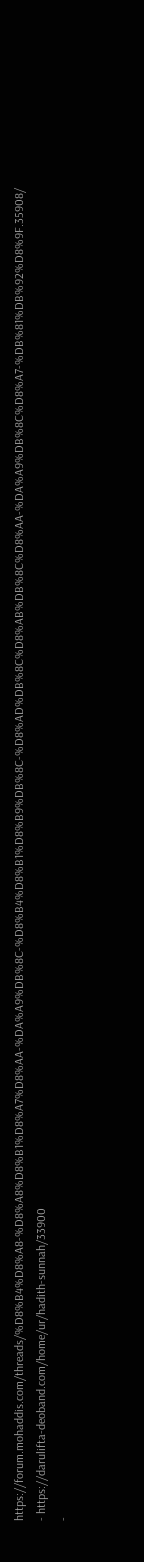https://forum.mohaddis.com/threads/%D8%B4%D8%A8-%D8%A8%D8%B1%D8%A7%D8%AA-%DA%A9%DB%8C-%D8%B4%D8%B1%D8%B9%DB%8C-%D8%AD%DB%8C%D8%AB%DB%8C%D8%AA-%DA%A9%DB%8C%D8%A7-%DB%81%DB%92%D8%9F.35908/
- https://darulifta-deoband.com/home/ur/hadith-sunnah/33900
-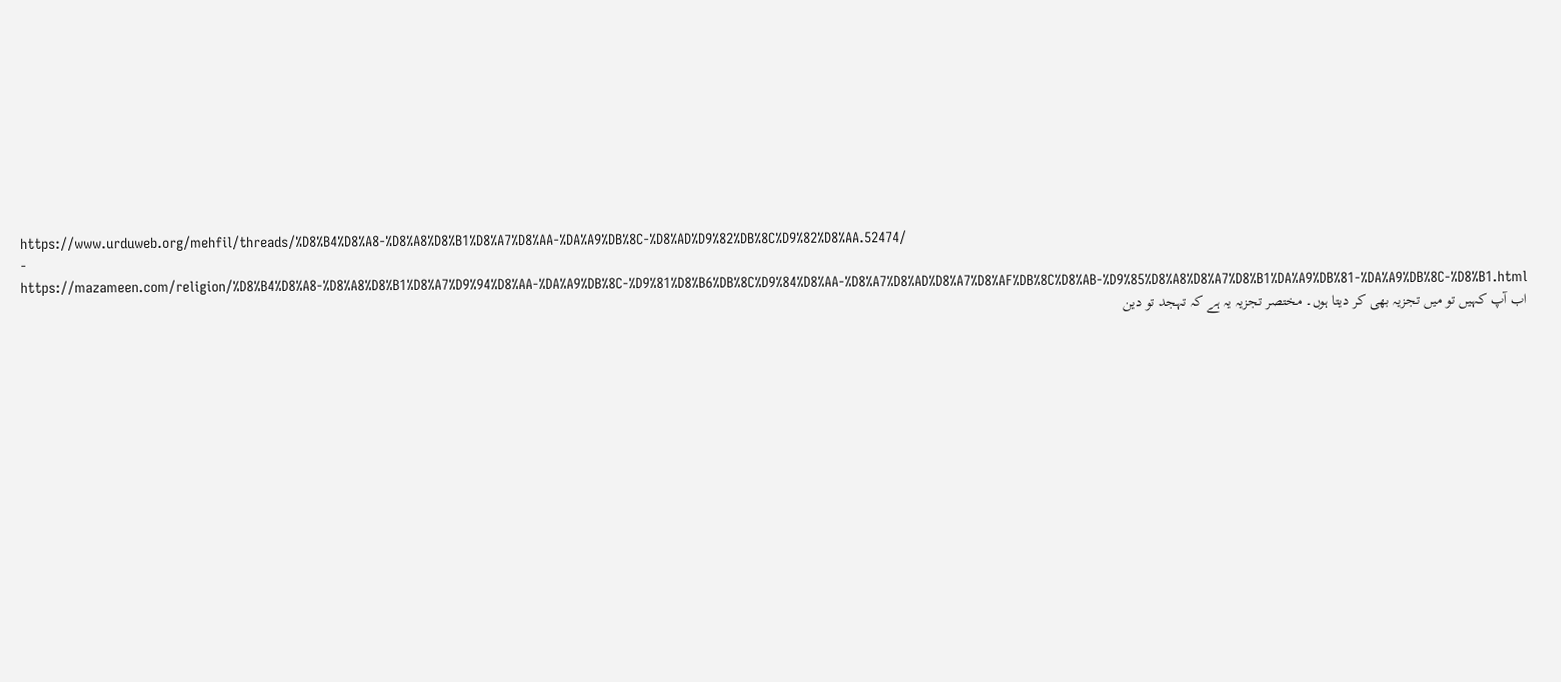https://www.urduweb.org/mehfil/threads/%D8%B4%D8%A8-%D8%A8%D8%B1%D8%A7%D8%AA-%DA%A9%DB%8C-%D8%AD%D9%82%DB%8C%D9%82%D8%AA.52474/
- https://mazameen.com/religion/%D8%B4%D8%A8-%D8%A8%D8%B1%D8%A7%D9%94%D8%AA-%DA%A9%DB%8C-%D9%81%D8%B6%DB%8C%D9%84%D8%AA-%D8%A7%D8%AD%D8%A7%D8%AF%DB%8C%D8%AB-%D9%85%D8%A8%D8%A7%D8%B1%DA%A9%DB%81-%DA%A9%DB%8C-%D8%B1.html
اب آپ کہیں تو میں تجزیہ بھی کر دیتا ہوں۔ مختصر تجزیہ یہ ہے کہ تہجد تو دین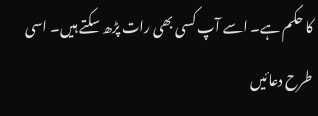کا حکم ہے۔ اسے آپ کسی بھی رات پڑھ سکتے ہیں۔ اسی طرح دعائیں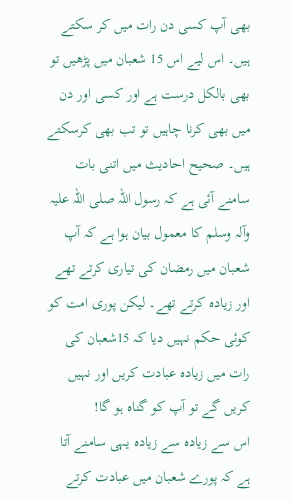بھی آپ کسی دن رات میں کر سکتے ہیں۔ اس لیے اس 15 شعبان میں پڑھیں تو بھی بالکل درست ہے اور کسی اور دن میں بھی کرنا چاہیں تو تب بھی کرسکتے ہیں۔ صحیح احادیث میں اتنی بات سامنے آئی ہے کہ رسول اللہ صلی اللہ علیہ وآلہ وسلم کا معمول بیان ہوا ہے کہ آپ شعبان میں رمضان کی تیاری کرتے تھے اور زیادہ کرتے تھے۔ لیکن پوری امت کو کوئی حکم نہیں دیا کہ 15شعبان کی رات میں زیادہ عبادت کریں اور نہیں کریں گے تو آپ کو گناہ ہو گا!
اس سے زیادہ سے زیادہ یہی سامنے آتا ہے کہ پورے شعبان میں عبادت کرتے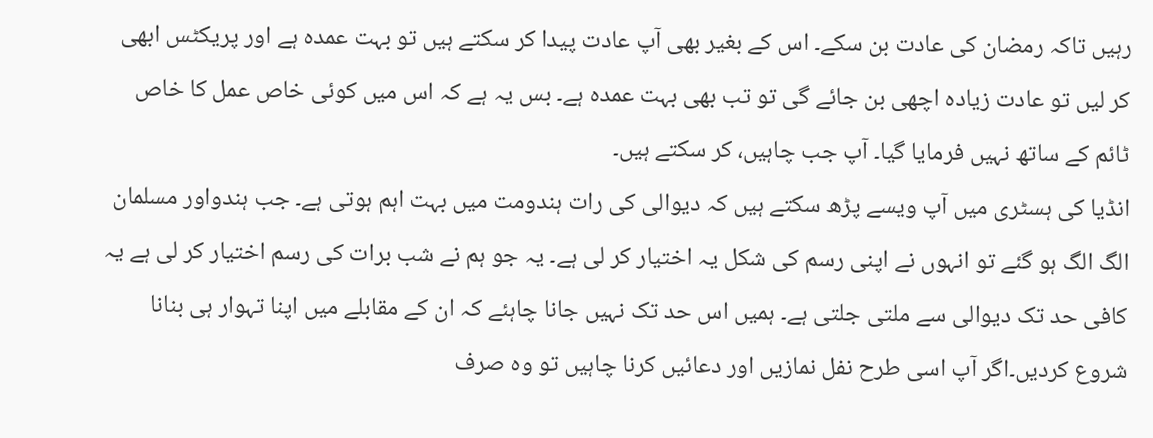رہیں تاکہ رمضان کی عادت بن سکے۔ اس کے بغیر بھی آپ عادت پیدا کر سکتے ہیں تو بہت عمدہ ہے اور پریکٹس ابھی کر لیں تو عادت زیادہ اچھی بن جائے گی تو تب بھی بہت عمدہ ہے۔ بس یہ ہے کہ اس میں کوئی خاص عمل کا خاص ٹائم کے ساتھ نہیں فرمایا گیا۔ آپ جب چاہیں، کر سکتے ہیں۔
انڈیا کی ہسٹری میں آپ ویسے پڑھ سکتے ہیں کہ دیوالی کی رات ہندومت میں بہت اہم ہوتی ہے۔ جب ہندواور مسلمان الگ الگ ہو گئے تو انہوں نے اپنی رسم کی شکل یہ اختیار کر لی ہے۔ یہ جو ہم نے شب برات کی رسم اختیار کر لی ہے یہ کافی حد تک دیوالی سے ملتی جلتی ہے۔ ہمیں اس حد تک نہیں جانا چاہئے کہ ان کے مقابلے میں اپنا تہوار ہی بنانا شروع کردیں۔اگر آپ اسی طرح نفل نمازیں اور دعائیں کرنا چاہیں تو وہ صرف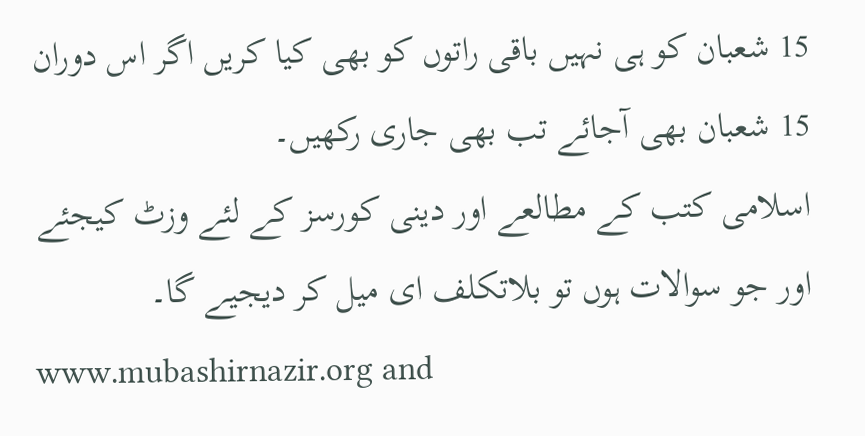15 شعبان کو ہی نہیں باقی راتوں کو بھی کیا کریں اگر اس دوران 15 شعبان بھی آجائے تب بھی جاری رکھیں۔
اسلامی کتب کے مطالعے اور دینی کورسز کے لئے وزٹ کیجئے اور جو سوالات ہوں تو بلاتکلف ای میل کر دیجیے گا۔
www.mubashirnazir.org and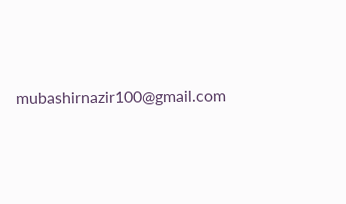mubashirnazir100@gmail.com